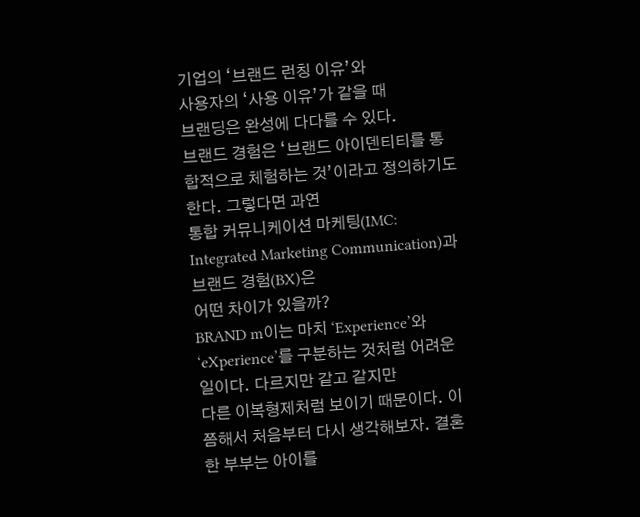기업의 ‘브랜드 런칭 이유’와
사용자의 ‘사용 이유’가 같을 때
브랜딩은 완성에 다다를 수 있다.
브랜드 경험은 ‘브랜드 아이덴티티를 통합적으로 체험하는 것’이라고 정의하기도 한다. 그렇다면 과연
통합 커뮤니케이션 마케팅(IMC: Integrated Marketing Communication)과 브랜드 경험(BX)은
어떤 차이가 있을까?
BRAND m이는 마치 ‘Experience’와 ‘eXperience’를 구분하는 것처럼 어려운 일이다. 다르지만 같고 같지만
다른 이복형제처럼 보이기 때문이다. 이쯤해서 처음부터 다시 생각해보자. 결혼한 부부는 아이를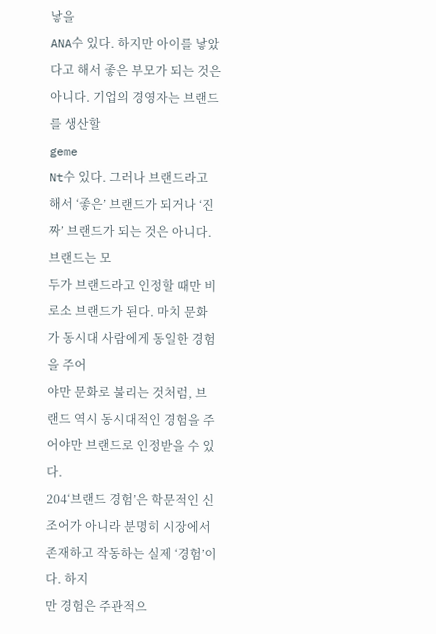낳을
ANA수 있다. 하지만 아이를 낳았다고 해서 좋은 부모가 되는 것은 아니다. 기업의 경영자는 브랜드를 생산할
geme
Nt수 있다. 그러나 브랜드라고 해서 ‘좋은’ 브랜드가 되거나 ‘진짜’ 브랜드가 되는 것은 아니다. 브랜드는 모
두가 브랜드라고 인정할 때만 비로소 브랜드가 된다. 마치 문화가 동시대 사람에게 동일한 경험을 주어
야만 문화로 불리는 것처럼, 브랜드 역시 동시대적인 경험을 주어야만 브랜드로 인정받을 수 있다.
204‘브랜드 경험’은 학문적인 신조어가 아니라 분명히 시장에서 존재하고 작동하는 실제 ‘경험’이다. 하지
만 경험은 주관적으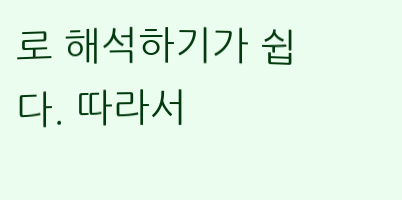로 해석하기가 쉽다. 따라서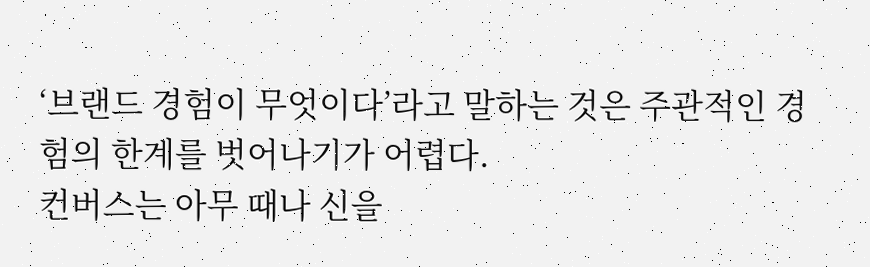‘브랜드 경험이 무엇이다’라고 말하는 것은 주관적인 경
험의 한계를 벗어나기가 어렵다.
컨버스는 아무 때나 신을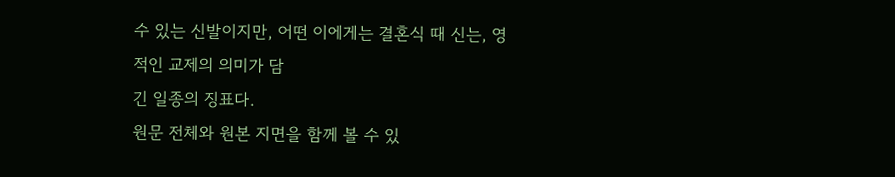수 있는 신발이지만, 어떤 이에게는 결혼식 때 신는, 영적인 교제의 의미가 담
긴 일종의 징표다.
원문 전체와 원본 지면을 함께 볼 수 있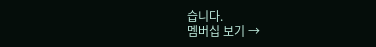습니다.
멤버십 보기 →